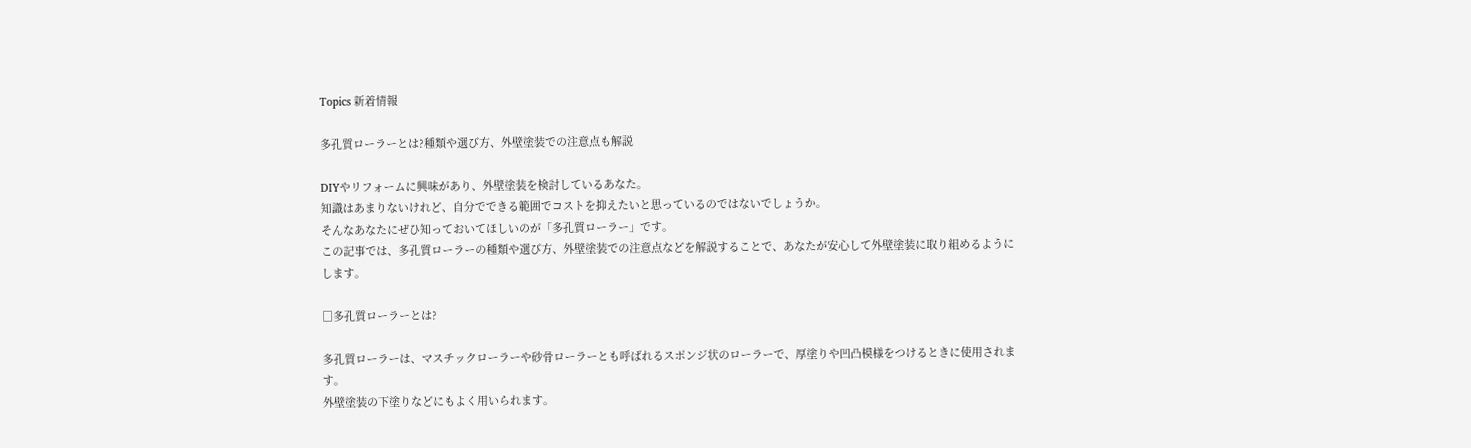Topics 新着情報

多孔質ローラーとは?種類や選び方、外壁塗装での注意点も解説

DIYやリフォームに興味があり、外壁塗装を検討しているあなた。
知識はあまりないけれど、自分でできる範囲でコストを抑えたいと思っているのではないでしょうか。
そんなあなたにぜひ知っておいてほしいのが「多孔質ローラー」です。
この記事では、多孔質ローラーの種類や選び方、外壁塗装での注意点などを解説することで、あなたが安心して外壁塗装に取り組めるようにします。

□多孔質ローラーとは?

多孔質ローラーは、マスチックローラーや砂骨ローラーとも呼ばれるスポンジ状のローラーで、厚塗りや凹凸模様をつけるときに使用されます。
外壁塗装の下塗りなどにもよく用いられます。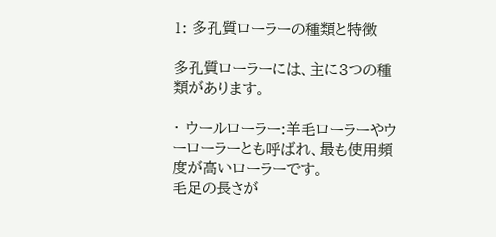1: 多孔質ローラーの種類と特徴

多孔質ローラーには、主に3つの種類があります。

・ ウールローラー:羊毛ローラーやウーローラーとも呼ばれ、最も使用頻度が高いローラーです。
毛足の長さが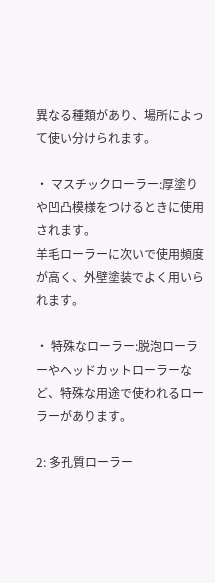異なる種類があり、場所によって使い分けられます。

・ マスチックローラー:厚塗りや凹凸模様をつけるときに使用されます。
羊毛ローラーに次いで使用頻度が高く、外壁塗装でよく用いられます。

・ 特殊なローラー:脱泡ローラーやヘッドカットローラーなど、特殊な用途で使われるローラーがあります。

2: 多孔質ローラー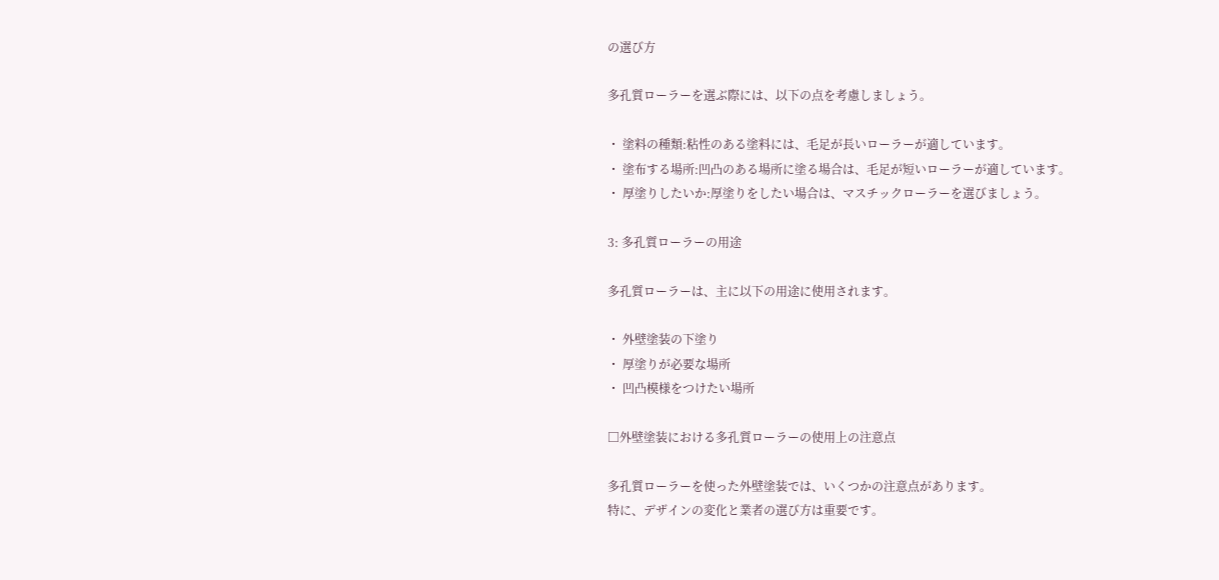の選び方

多孔質ローラーを選ぶ際には、以下の点を考慮しましょう。

・ 塗料の種類:粘性のある塗料には、毛足が長いローラーが適しています。
・ 塗布する場所:凹凸のある場所に塗る場合は、毛足が短いローラーが適しています。
・ 厚塗りしたいか:厚塗りをしたい場合は、マスチックローラーを選びましょう。

3: 多孔質ローラーの用途

多孔質ローラーは、主に以下の用途に使用されます。

・ 外壁塗装の下塗り
・ 厚塗りが必要な場所
・ 凹凸模様をつけたい場所

□外壁塗装における多孔質ローラーの使用上の注意点

多孔質ローラーを使った外壁塗装では、いくつかの注意点があります。
特に、デザインの変化と業者の選び方は重要です。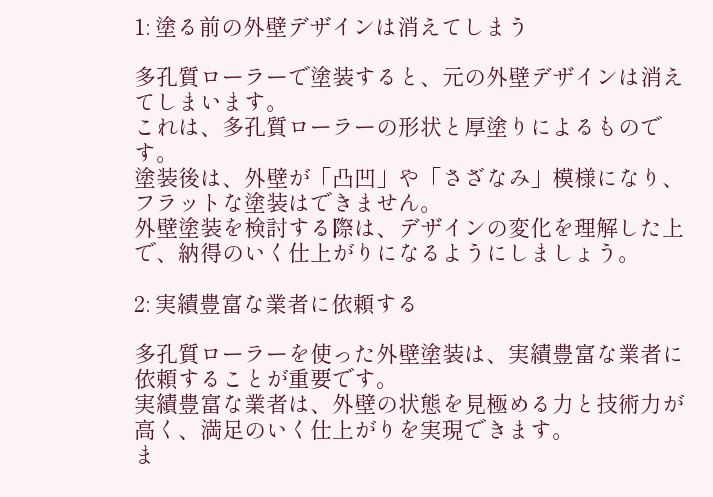1: 塗る前の外壁デザインは消えてしまう

多孔質ローラーで塗装すると、元の外壁デザインは消えてしまいます。
これは、多孔質ローラーの形状と厚塗りによるものです。
塗装後は、外壁が「凸凹」や「さざなみ」模様になり、フラットな塗装はできません。
外壁塗装を検討する際は、デザインの変化を理解した上で、納得のいく仕上がりになるようにしましょう。

2: 実績豊富な業者に依頼する

多孔質ローラーを使った外壁塗装は、実績豊富な業者に依頼することが重要です。
実績豊富な業者は、外壁の状態を見極める力と技術力が高く、満足のいく仕上がりを実現できます。
ま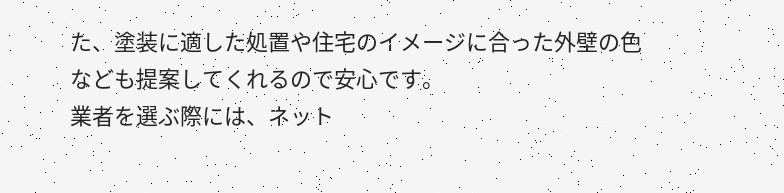た、塗装に適した処置や住宅のイメージに合った外壁の色なども提案してくれるので安心です。
業者を選ぶ際には、ネット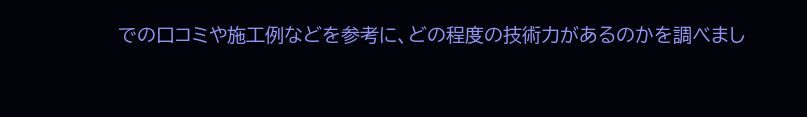での口コミや施工例などを参考に、どの程度の技術力があるのかを調べまし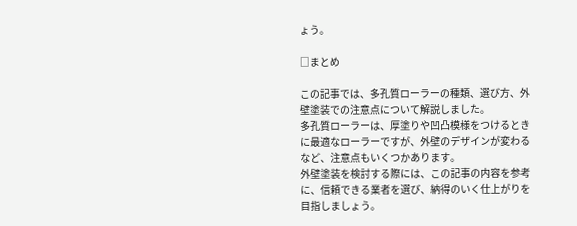ょう。

□まとめ

この記事では、多孔質ローラーの種類、選び方、外壁塗装での注意点について解説しました。
多孔質ローラーは、厚塗りや凹凸模様をつけるときに最適なローラーですが、外壁のデザインが変わるなど、注意点もいくつかあります。
外壁塗装を検討する際には、この記事の内容を参考に、信頼できる業者を選び、納得のいく仕上がりを目指しましょう。